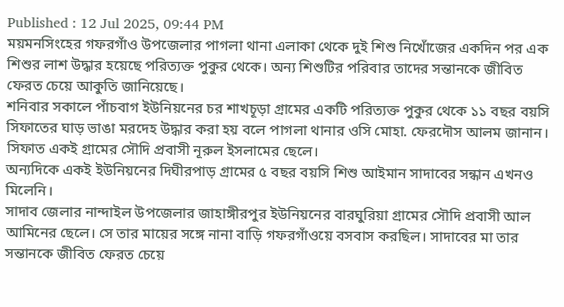Published : 12 Jul 2025, 09:44 PM
ময়মনসিংহের গফরগাঁও উপজেলার পাগলা থানা এলাকা থেকে দুই শিশু নিখোঁজের একদিন পর এক শিশুর লাশ উদ্ধার হয়েছে পরিত্যক্ত পুকুর থেকে। অন্য শিশুটির পরিবার তাদের সন্তানকে জীবিত ফেরত চেয়ে আকুতি জানিয়েছে।
শনিবার সকালে পাঁচবাগ ইউনিয়নের চর শাখচূড়া গ্রামের একটি পরিত্যক্ত পুকুর থেকে ১১ বছর বয়সি সিফাতের ঘাড় ভাঙা মরদেহ উদ্ধার করা হয় বলে পাগলা থানার ওসি মোহা. ফেরদৌস আলম জানান। সিফাত একই গ্রামের সৌদি প্রবাসী নূরুল ইসলামের ছেলে।
অন্যদিকে একই ইউনিয়নের দিঘীরপাড় গ্রামের ৫ বছর বয়সি শিশু আইমান সাদাবের সন্ধান এখনও মিলেনি।
সাদাব জেলার নান্দাইল উপজেলার জাহাঙ্গীরপুর ইউনিয়নের বারঘুরিয়া গ্রামের সৌদি প্রবাসী আল আমিনের ছেলে। সে তার মায়ের সঙ্গে নানা বাড়ি গফরগাঁওয়ে বসবাস করছিল। সাদাবের মা তার সন্তানকে জীবিত ফেরত চেয়ে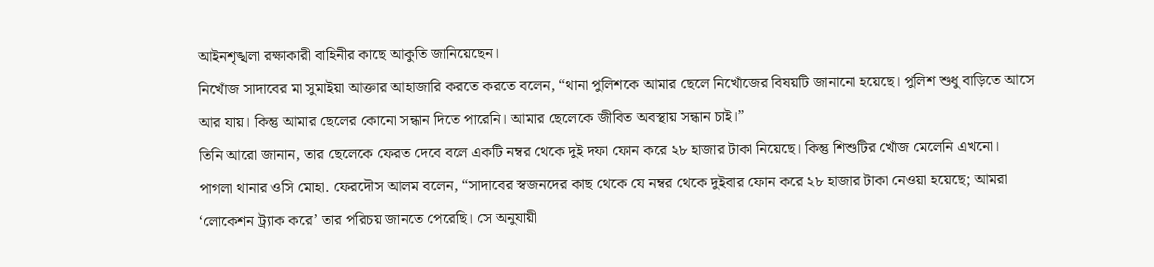আইনশৃঙ্খলা রক্ষাকারী বাহিনীর কাছে আকুতি জানিয়েছেন।
নিখোঁজ সাদাবের মা সুমাইয়া আক্তার আহাজারি করতে করতে বলেন, “থানা পুলিশকে আমার ছেলে নিখোঁজের বিষয়টি জানানো হয়েছে। পুলিশ শুধু বাড়িতে আসে আর যায়। কিন্তু আমার ছেলের কোনো সন্ধান দিতে পারেনি। আমার ছেলেকে জীবিত অবস্থায় সন্ধান চাই।”
তিনি আরো জানান, তার ছেলেকে ফেরত দেবে বলে একটি নম্বর থেকে দুই দফা ফোন করে ২৮ হাজার টাকা নিয়েছে। কিন্তু শিশুটির খোঁজ মেলেনি এখনো।
পাগলা থানার ওসি মোহা. ফেরদৌস আলম বলেন, “সাদাবের স্বজনদের কাছ থেকে যে নম্বর থেকে দুইবার ফোন করে ২৮ হাজার টাকা নেওয়া হয়েছে; আমরা ‘লোকেশন ট্র্যাক করে’ তার পরিচয় জানতে পেরেছি। সে অনুযায়ী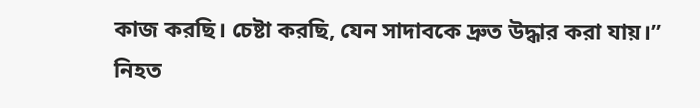কাজ করছি। চেষ্টা করছি, যেন সাদাবকে দ্রুত উদ্ধার করা যায়।”
নিহত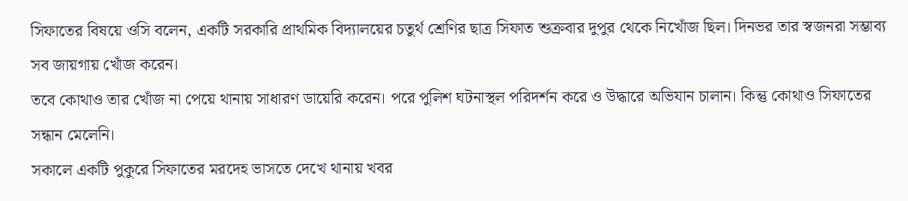সিফাতের বিষয়ে ওসি বলেন, একটি সরকারি প্রাথমিক বিদ্যালয়ের চতুর্থ শ্রেণির ছাত্র সিফাত শুক্রবার দুপুর থেকে নিখোঁজ ছিল। দিনভর তার স্বজনরা সম্ভাব্য সব জায়গায় খোঁজ করেন।
তবে কোথাও তার খোঁজ না পেয়ে থানায় সাধারণ ডায়েরি করেন। পরে পুলিশ ঘটনাস্থল পরিদর্শন করে ও উদ্ধারে অভিযান চালান। কিন্তু কোথাও সিফাতের সন্ধান মেলেনি।
সকালে একটি পুকুরে সিফাতের মরদেহ ভাসতে দেখে থানায় খবর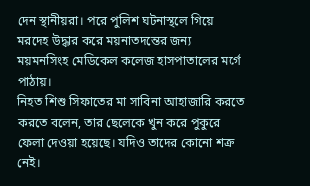দেন স্থানীয়রা। পরে পুলিশ ঘটনাস্থলে গিয়ে মরদেহ উদ্ধার করে ময়নাতদন্তের জন্য ময়মনসিংহ মেডিকেল কলেজ হাসপাতালের মর্গে পাঠায়।
নিহত শিশু সিফাতের মা সাবিনা আহাজারি করতে করতে বলেন, তার ছেলেকে খুন করে পুকুরে ফেলা দেওয়া হয়েছে। যদিও তাদের কোনো শক্র নেই।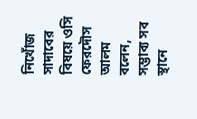নিখোঁজ সাদাবের বিষয়ে ওসি ফেরদৌস আলম বলেন, সম্ভাব্য সব স্থানে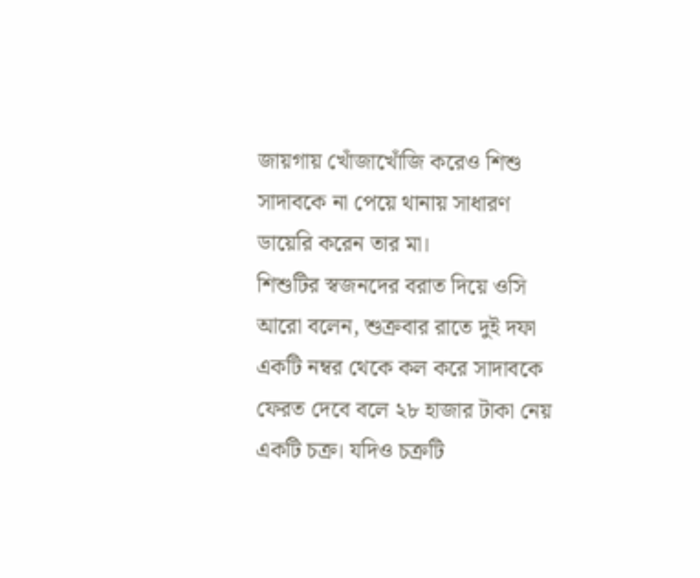জায়গায় খোঁজাখোঁজি করেও শিশু সাদাবকে না পেয়ে থানায় সাধারণ ডায়েরি করেন তার মা।
শিশুটির স্বজনদের বরাত দিয়ে ওসি আরো বলেন, শুক্রবার রাতে দুই দফা একটি নম্বর থেকে কল করে সাদাবকে ফেরত দেবে বলে ২৮ হাজার টাকা নেয় একটি চক্র। যদিও চক্রটি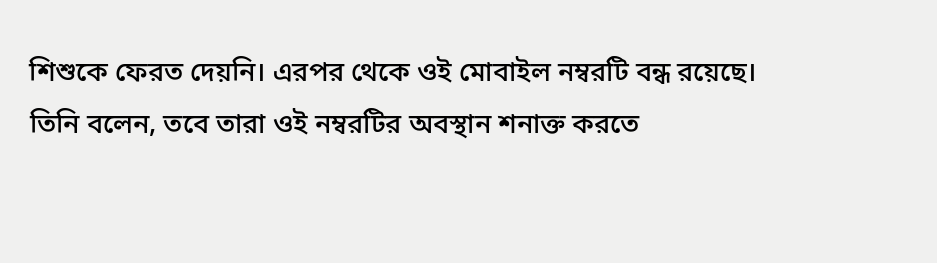শিশুকে ফেরত দেয়নি। এরপর থেকে ওই মোবাইল নম্বরটি বন্ধ রয়েছে।
তিনি বলেন, তবে তারা ওই নম্বরটির অবস্থান শনাক্ত করতে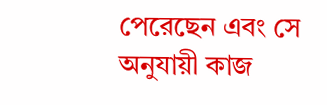পেরেছেন এবং সে অনুযায়ী কাজ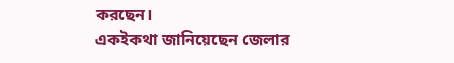করছেন।
একইকথা জানিয়েছেন জেলার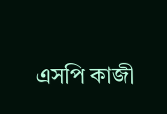এসপি কাজী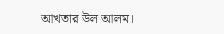আখতার উল আলম।